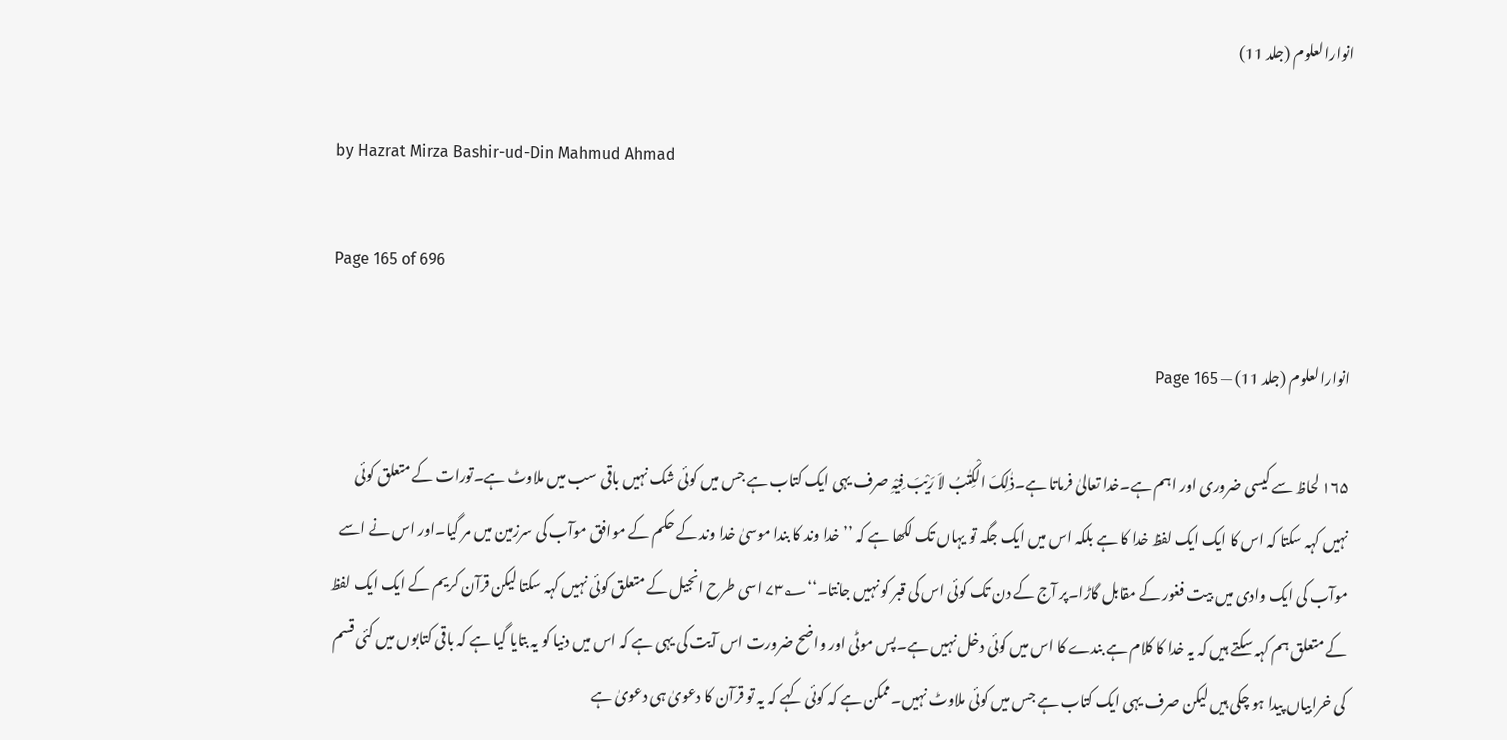انوارالعلوم (جلد 11)

by Hazrat Mirza Bashir-ud-Din Mahmud Ahmad

Page 165 of 696

انوارالعلوم (جلد 11) — Page 165

۱۶۵ لحاظ سے کیسی ضروری اور اہم ہے۔خدا تعالیٰ فرماتا ہے۔ذٰلِکَ الْکِتٰبُ لاَ رَیْبَ فِیْہِ صرف یہی ایک کتاب ہے جس میں کوئی شک نہیں باقی سب میں ملاوٹ ہے۔تورات کے متعلق کوئی نہیں کہہ سکتا کہ اس کا ایک ایک لفظ خدا کا ہے بلکہ اس میں ایک جگہ تو یہاں تک لکھا ہے کہ ’’ خدا وند کا بندا موسیٰ خدا وند کے حکم کے موافق موآب کی سرزمین میں مر گیا۔اور اس نے اسے موآب کی ایک وادی میں بیت فغور کے مقابل گاڑا۔پر آج کے دن تک کوئی اس کی قبر کو نہیں جانتا۔‘‘۷۳؂ اسی طرح انجیل کے متعلق کوئی نہیں کہہ سکتا لیکن قرآن کریم کے ایک ایک لفظ کے متعلق ہم کہہ سکتے ہیں کہ یہ خدا کا کلام ہے بندے کا اس میں کوئی دخل نہیں ہے۔پس موٹی اور واضح ضرورت اس آیت کی یہی ہے کہ اس میں دنیا کو یہ بتایا گیا ہے کہ باقی کتابوں میں کئی قسم کی خرابیاں پیدا ہو چکی ہیں لیکن صرف یہی ایک کتاب ہے جس میں کوئی ملاوٹ نہیں۔ممکن ہے کہ کوئی کہے کہ یہ تو قرآن کا دعویٰ ہی دعویٰ ہے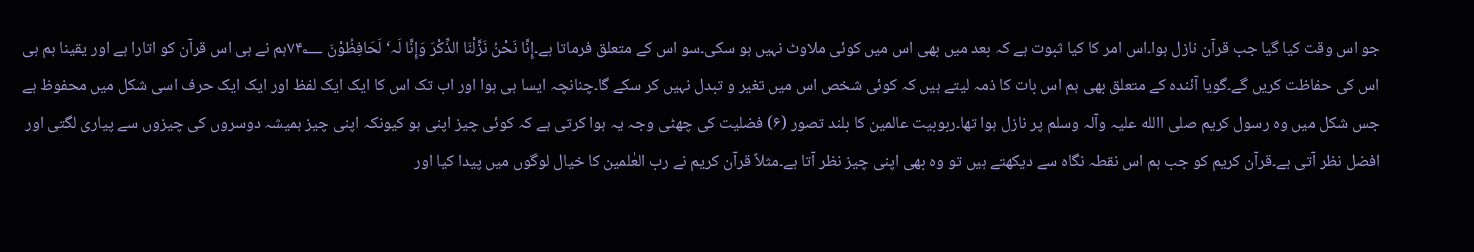جو اس وقت کیا گیا جب قرآن نازل ہوا۔اس امر کا کیا ثبوت ہے کہ بعد میں بھی اس میں کوئی ملاوٹ نہیں ہو سکی۔سو اس کے متعلق فرماتا ہے۔إِنَّا نَحْنُ نَزَّلْنَا الذِّکْرَ وَإِنَّا لَہ‘ لَحَافِظُوْنَ ۷۴؂ہم نے ہی اس قرآن کو اتارا ہے اور یقینا ہم ہی اس کی حفاظت کریں گے۔گویا آئندہ کے متعلق بھی ہم اس بات کا ذمہ لیتے ہیں کہ کوئی شخص اس میں تغیر و تبدل نہیں کر سکے گا۔چنانچہ ایسا ہی ہوا اور اب تک اس کا ایک ایک لفظ اور ایک ایک حرف اسی شکل میں محفوظ ہے جس شکل میں وہ رسول کریم صلی االله علیہ وآلہ وسلم پر نازل ہوا تھا۔ربوبیت عالمین کا بلند تصور (۶) فضلیت کی چھٹی وجہ یہ ہوا کرتی ہے کہ کوئی چیز اپنی ہو کیونکہ اپنی چیز ہمیشہ دوسروں کی چیزوں سے پیاری لگتی اور افضل نظر آتی ہے۔قرآن کریم کو جب ہم اس نقطہ نگاہ سے دیکھتے ہیں تو وہ بھی اپنی چیز نظر آتا ہے۔مثلاً قرآن کریم نے رب العٰلمین کا خیال لوگوں میں پیدا کیا اور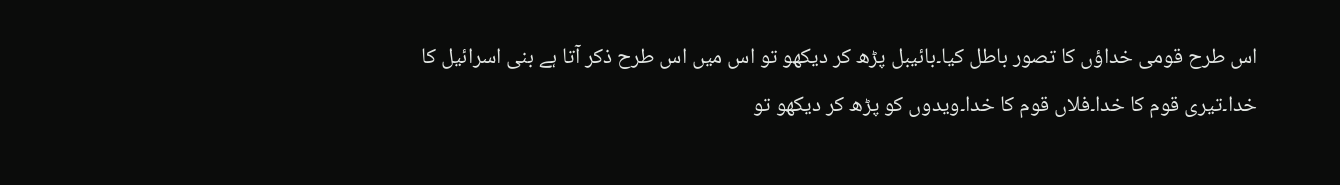اس طرح قومی خداؤں کا تصور باطل کیا۔بائیبل پڑھ کر دیکھو تو اس میں اس طرح ذکر آتا ہے بنی اسرائیل کا خدا۔تیری قوم کا خدا۔فلاں قوم کا خدا۔ویدوں کو پڑھ کر دیکھو تو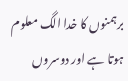برہمنوں کا خدا الگ معلوم ہوتا ہے اور دوسروں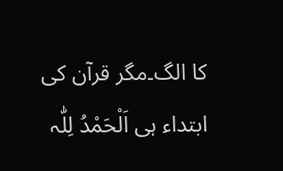کا الگ۔مگر قرآن کی ابتداء ہی اَلْحَمْدُ لِلّٰہ